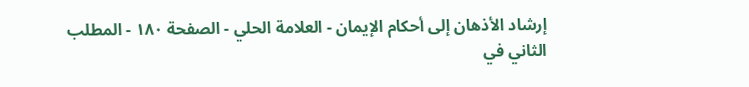إرشاد الأذهان إلى أحكام الإيمان - العلامة الحلي - الصفحة ١٨٠ - المطلب الثاني في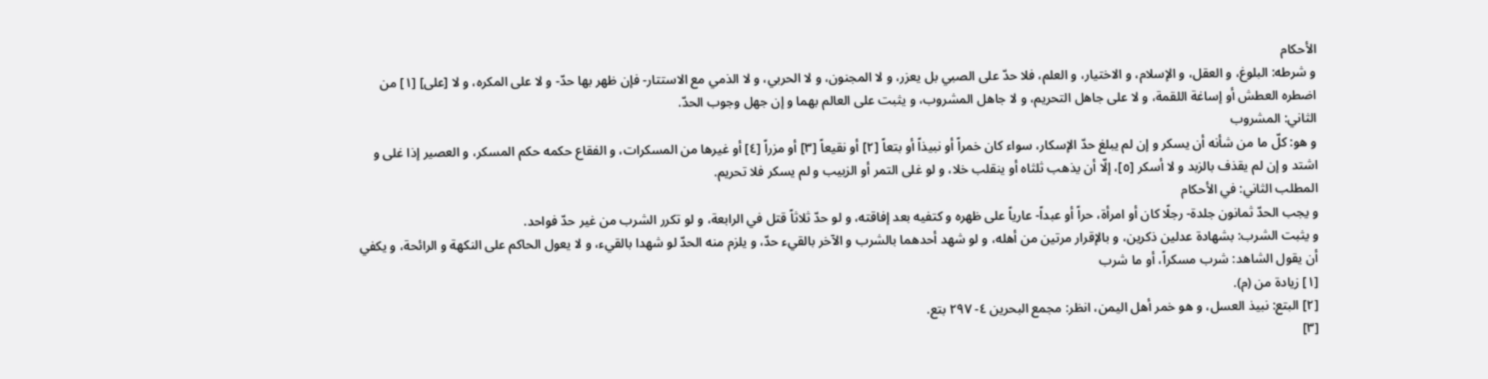الأحكام
و شرطه: البلوغ، و العقل، و الإسلام، و الاختيار، و العلم، فلا حدّ على الصبي بل يعزر، و لا المجنون، و لا الحربي، و لا الذمي مع الاستتار- فإن ظهر بها حدّ- و لا على المكره، و لا [على] [١] من اضطره العطش أو إساغة اللقمة، و لا على جاهل التحريم، و لا جاهل المشروب، و يثبت على العالم بهما و إن جهل وجوب الحدّ.
الثاني: المشروب
و هو: كلّ ما من شأنه أن يسكر و إن لم يبلغ حدّ الإسكار، سواء كان خمراً أو نبيذاً أو بتعاً [٢] أو نقيعاً [٣] أو مزراً [٤] أو غيرها من المسكرات، و الفقاع حكمه حكم المسكر، و العصير إذا غلى و اشتد و إن لم يقذف بالزبد و لا أسكر [٥]، إلّا أن يذهب ثلثاه أو ينقلب خلا، و لو غلى التمر أو الزبيب و لم يسكر فلا تحريم.
المطلب الثاني: في الأحكام
و يجب الحدّ ثمانون جلدة- رجلًا كان أو امرأة، حراً أو عبداً- عارياً على ظهره و كتفيه بعد إفاقته، و لو حدّ ثلاثاً قتل في الرابعة، و لو تكرر الشرب من غير حدّ فواحد.
و يثبت الشرب: بشهادة عدلين ذكرين، و بالإقرار مرتين من أهله، و لو شهد أحدهما بالشرب و الآخر بالقيء حدّ، و يلزم منه الحدّ لو شهدا بالقيء، و لا يعول الحاكم على النكهة و الرائحة، و يكفي أن يقول الشاهد: شرب مسكراً، أو ما شرب
[١] زيادة من (م).
[٢] البتع: نبيذ العسل، و هو خمر أهل اليمن، انظر: مجمع البحرين ٤- ٢٩٧ بتع.
[٣]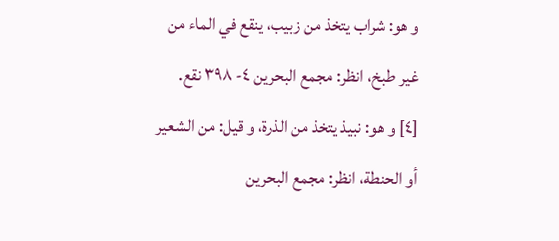و هو: شراب يتخذ من زبيب، ينقع في الماء من غير طبخ، انظر: مجمع البحرين ٤- ٣٩٨ نقع.
[٤] و هو: نبيذ يتخذ من الذرة، و قيل: من الشعير أو الحنطة، انظر: مجمع البحرين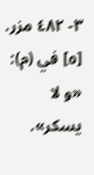٣- ٤٨٢ مزر.
[٥] في (م): «و لا يسكر».